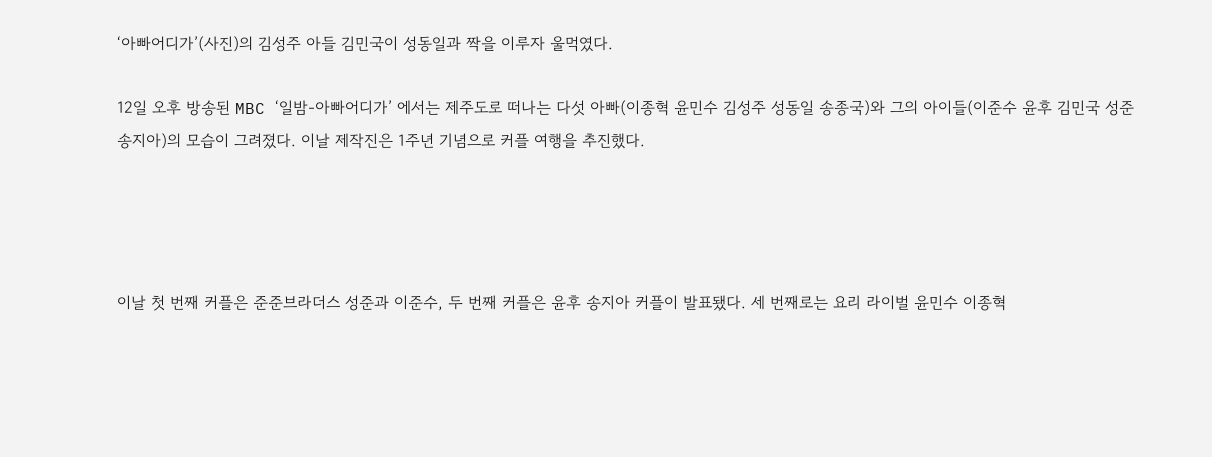‘아빠어디가’(사진)의 김성주 아들 김민국이 성동일과 짝을 이루자 울먹였다.

12일 오후 방송된 MBC ‘일밤-아빠어디가’ 에서는 제주도로 떠나는 다섯 아빠(이종혁 윤민수 김성주 성동일 송종국)와 그의 아이들(이준수 윤후 김민국 성준 송지아)의 모습이 그려졌다. 이날 제작진은 1주년 기념으로 커플 여행을 추진했다.




이날 첫 번째 커플은 준준브라더스 성준과 이준수, 두 번째 커플은 윤후 송지아 커플이 발표됐다. 세 번째로는 요리 라이벌 윤민수 이종혁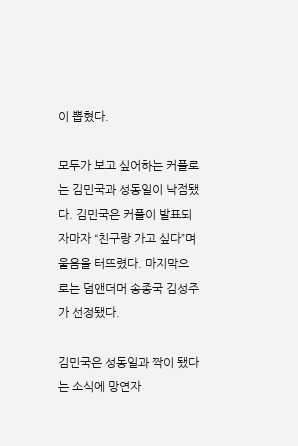이 뽑혔다.

모두가 보고 싶어하는 커플로는 김민국과 성동일이 낙점됐다. 김민국은 커플이 발표되자마자 “친구랑 가고 싶다”며 울음을 터뜨렸다. 마지막으로는 덤앤더머 송종국 김성주가 선정됐다.

김민국은 성동일과 짝이 됐다는 소식에 망연자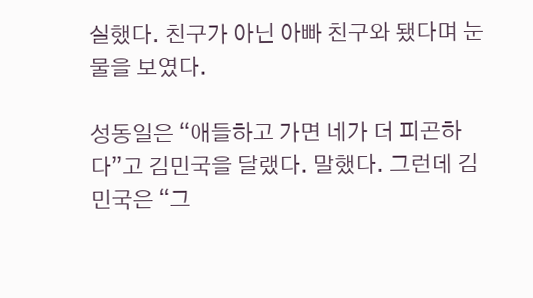실했다. 친구가 아닌 아빠 친구와 됐다며 눈물을 보였다.

성동일은 “애들하고 가면 네가 더 피곤하다”고 김민국을 달랬다. 말했다. 그런데 김민국은 “그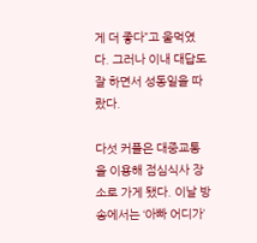게 더 좋다”고 울먹였다. 그러나 이내 대답도 잘 하면서 성동일을 따랐다.

다섯 커플은 대중교통을 이용해 점심식사 장소로 가게 됐다. 이날 방송에서는 ‘아빠 어디가’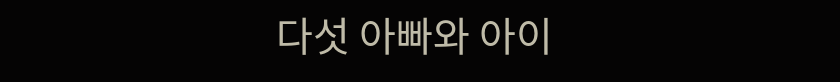다섯 아빠와 아이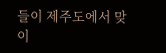들이 제주도에서 맞이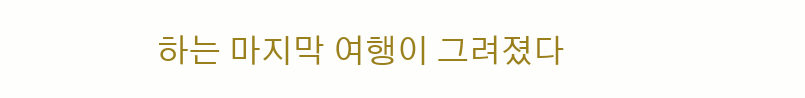하는 마지막 여행이 그려졌다